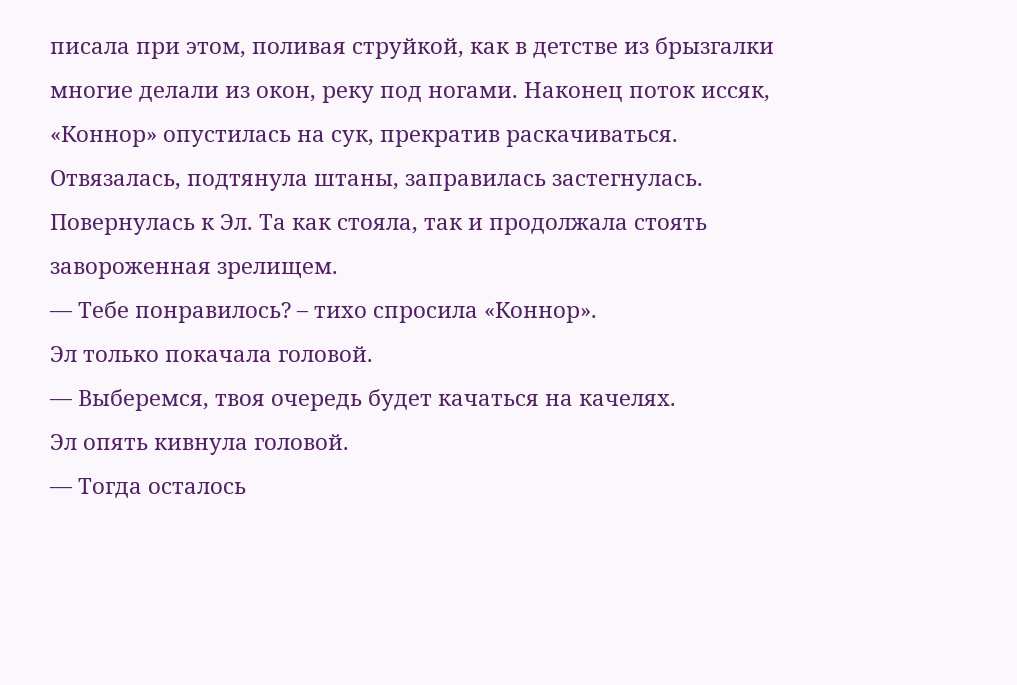писала при этом, поливая струйкой, как в детстве из брызгалки многие делали из окон, реку под ногами. Наконец поток иссяк, «Коннор» опустилась на сук, прекратив раскачиваться. Отвязалась, подтянула штаны, заправилась застегнулась. Повернулась к Эл. Та как стояла, так и продолжала стоять завороженная зрелищем.
— Тебе понравилось? – тихо спросила «Коннор».
Эл только покачала головой.
— Выберемся, твоя очередь будет качаться на качелях.
Эл опять кивнула головой.
— Тогда осталось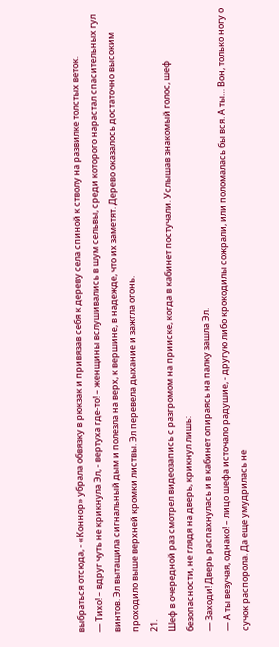выбраться отсюда, - «Коннор» убрала обвязку в рюкзак и привязав себя к дереву села спиной к стволу на развилке толстых веток.
— Тихо! – вдруг чуть не крикнула Эл, - вертуха где-то! – женщины вслушивались в шум сельвы, среди которого нарастал спасительных гул винтов. Эл вытащила сигнальный дым и полезла на верх, к вершине, в надежде, что их заметят. Дерево оказалось достаточно высоким проходило выше верхней кромки листвы. Эл перевела дыхание и зажгла огонь.
21.
Шеф в очередной раз смотрел видеозапись с разгромом на прииске, когда в кабинет постучали. Услышав знакомый голос, шеф безопасности, не глядя на дверь, крикнул лишь:
— Заходи! Дверь распахнулась и в кабинет опираясь на палку зашла Эл.
— А ты везучая, однако! – лицо шефа источало радушие, - другую либо крокодилы сожрали, или поломалась бы вся. А ты… Вон, только ногу о сучок распорола. Да еще умудрилась не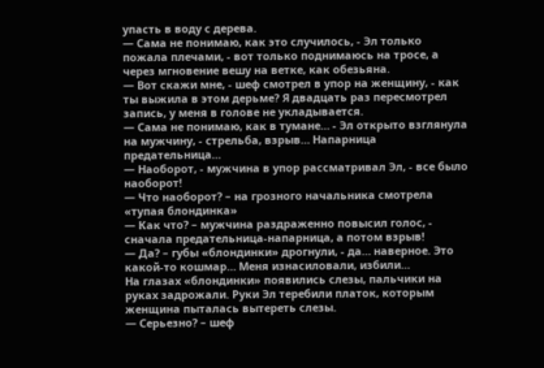упасть в воду с дерева.
— Сама не понимаю, как это случилось, - Эл только пожала плечами, - вот только поднимаюсь на тросе, а через мгновение вешу на ветке, как обезьяна.
— Вот скажи мне, - шеф смотрел в упор на женщину, - как ты выжила в этом дерьме? Я двадцать раз пересмотрел запись, у меня в голове не укладывается.
— Сама не понимаю, как в тумане… - Эл открыто взглянула на мужчину, - стрельба, взрыв… Напарница предательница…
— Наоборот, - мужчина в упор рассматривал Эл, - все было наоборот!
— Что наоборот? – на грозного начальника смотрела «тупая блондинка»
— Как что? – мужчина раздраженно повысил голос, - сначала предательница-напарница, а потом взрыв!
— Да? – губы «блондинки» дрогнули, - да… наверное. Это какой-то кошмар… Меня изнасиловали, избили…
На глазах «блондинки» появились слезы, пальчики на руках задрожали. Руки Эл теребили платок, которым женщина пыталась вытереть слезы.
— Серьезно? – шеф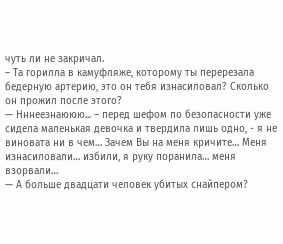чуть ли не закричал.
– Та горилла в камуфляже, которому ты перерезала бедерную артерию, это он тебя изнасиловал? Сколько он прожил после этого?
— Нннеезнаююю... – перед шефом по безопасности уже сидела маленькая девочка и твердила лишь одно, - я не виновата ни в чем… Зачем Вы на меня кричите… Меня изнасиловали… избили, я руку поранила… меня взорвали…
— А больше двадцати человек убитых снайпером?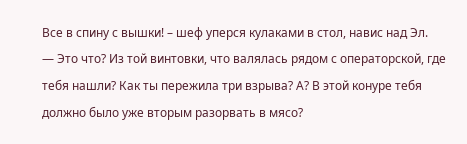Все в спину с вышки! – шеф уперся кулаками в стол, навис над Эл.
— Это что? Из той винтовки, что валялась рядом с операторской, где тебя нашли? Как ты пережила три взрыва? А? В этой конуре тебя должно было уже вторым разорвать в мясо?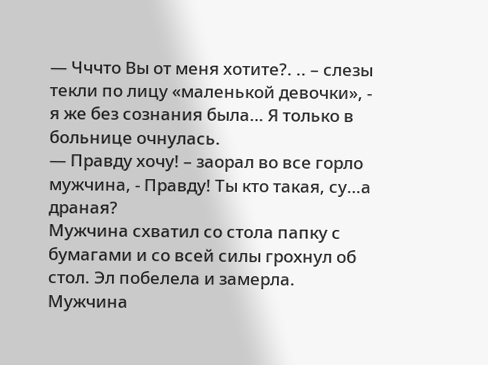— Чччто Вы от меня хотите?. .. – слезы текли по лицу «маленькой девочки», - я же без сознания была… Я только в больнице очнулась.
— Правду хочу! – заорал во все горло мужчина, - Правду! Ты кто такая, су…а драная?
Мужчина схватил со стола папку с бумагами и со всей силы грохнул об стол. Эл побелела и замерла. Мужчина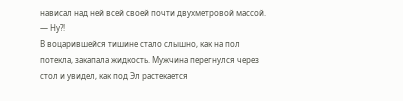нависал над ней всей своей почти двухметровой массой.
— Ну?!
В воцарившейся тишине стало слышно, как на пол потекла, закапала жидкость. Мужчина перегнулся через стол и увидел, как под Эл растекается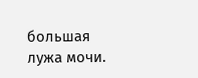большая лужа мочи.